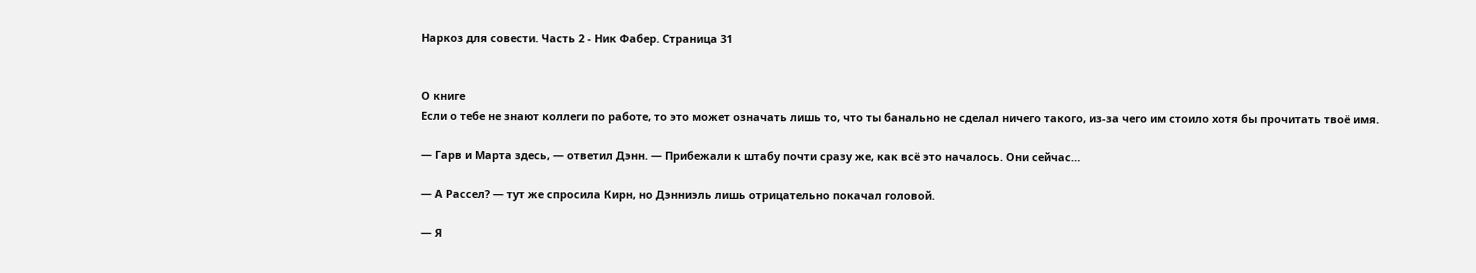Наркоз для совести. Часть 2 - Ник Фабер. Страница 31


О книге
Если о тебе не знают коллеги по работе, то это может означать лишь то, что ты банально не сделал ничего такого, из-за чего им стоило хотя бы прочитать твоё имя.

— Гарв и Марта здесь, — ответил Дэнн. — Прибежали к штабу почти сразу же, как всё это началось. Они сейчас…

— А Рассел? — тут же спросила Кирн, но Дэнниэль лишь отрицательно покачал головой.

— Я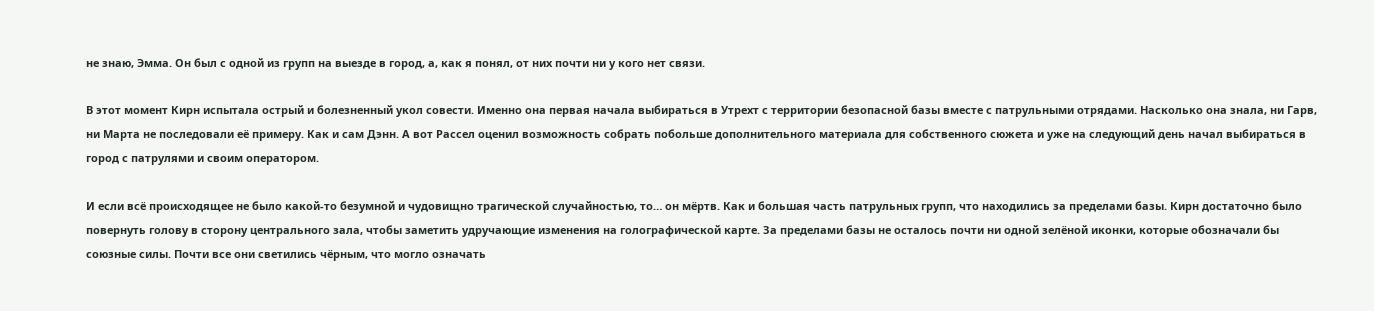не знаю, Эмма. Он был с одной из групп на выезде в город, а, как я понял, от них почти ни у кого нет связи.

В этот момент Кирн испытала острый и болезненный укол совести. Именно она первая начала выбираться в Утрехт с территории безопасной базы вместе с патрульными отрядами. Насколько она знала, ни Гарв, ни Марта не последовали её примеру. Как и сам Дэнн. А вот Рассел оценил возможность собрать побольше дополнительного материала для собственного сюжета и уже на следующий день начал выбираться в город с патрулями и своим оператором.

И если всё происходящее не было какой-то безумной и чудовищно трагической случайностью, то… он мёртв. Как и большая часть патрульных групп, что находились за пределами базы. Кирн достаточно было повернуть голову в сторону центрального зала, чтобы заметить удручающие изменения на голографической карте. За пределами базы не осталось почти ни одной зелёной иконки, которые обозначали бы союзные силы. Почти все они светились чёрным, что могло означать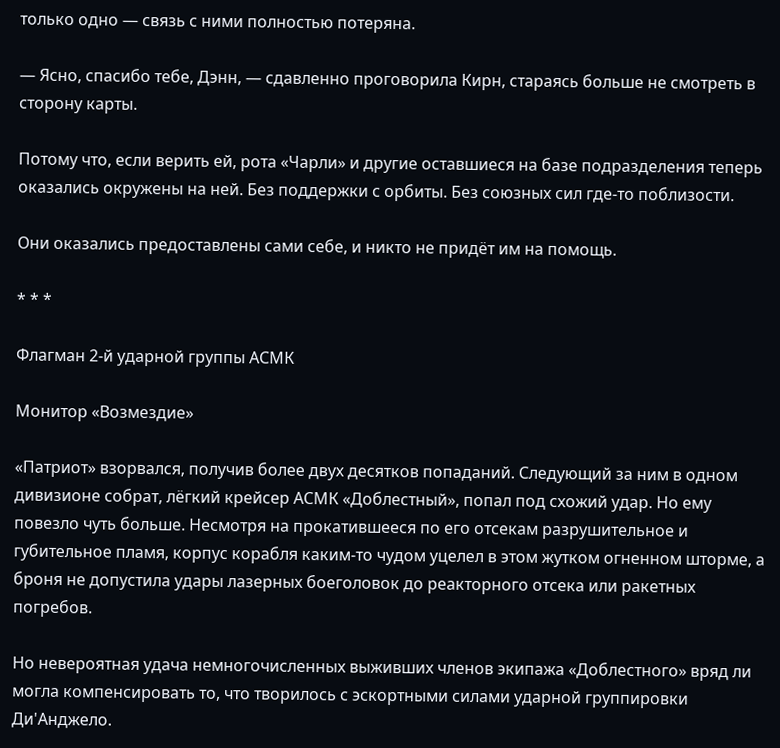только одно — связь с ними полностью потеряна.

— Ясно, спасибо тебе, Дэнн, — сдавленно проговорила Кирн, стараясь больше не смотреть в сторону карты.

Потому что, если верить ей, рота «Чарли» и другие оставшиеся на базе подразделения теперь оказались окружены на ней. Без поддержки с орбиты. Без союзных сил где-то поблизости.

Они оказались предоставлены сами себе, и никто не придёт им на помощь.

* * *

Флагман 2-й ударной группы АСМК

Монитор «Возмездие»

«Патриот» взорвался, получив более двух десятков попаданий. Следующий за ним в одном дивизионе собрат, лёгкий крейсер АСМК «Доблестный», попал под схожий удар. Но ему повезло чуть больше. Несмотря на прокатившееся по его отсекам разрушительное и губительное пламя, корпус корабля каким-то чудом уцелел в этом жутком огненном шторме, а броня не допустила удары лазерных боеголовок до реакторного отсека или ракетных погребов.

Но невероятная удача немногочисленных выживших членов экипажа «Доблестного» вряд ли могла компенсировать то, что творилось с эскортными силами ударной группировки Ди'Анджело.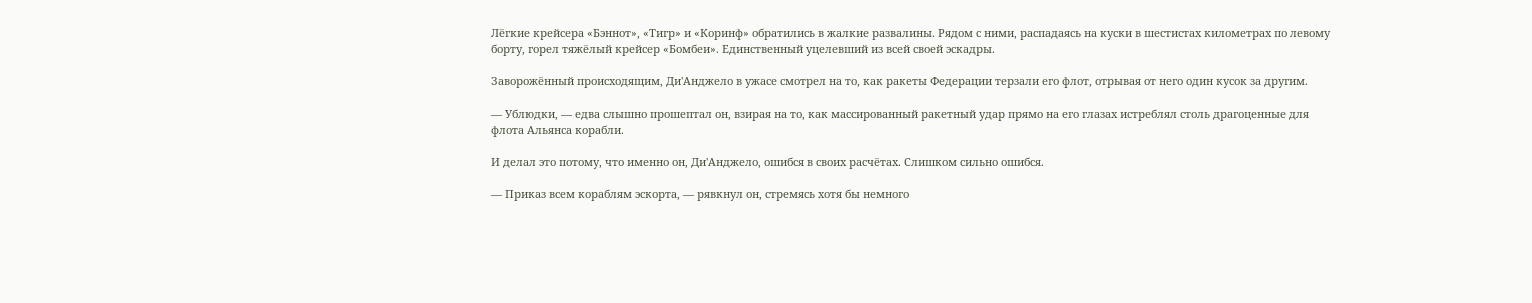Лёгкие крейсера «Бэннот», «Тигр» и «Коринф» обратились в жалкие развалины. Рядом с ними, распадаясь на куски в шестистах километрах по левому борту, горел тяжёлый крейсер «Бомбеи». Единственный уцелевший из всей своей эскадры.

Заворожённый происходящим, Ди'Анджело в ужасе смотрел на то, как ракеты Федерации терзали его флот, отрывая от него один кусок за другим.

— Ублюдки, — едва слышно прошептал он, взирая на то, как массированный ракетный удар прямо на его глазах истреблял столь драгоценные для флота Альянса корабли.

И делал это потому, что именно он, Ди'Анджело, ошибся в своих расчётах. Слишком сильно ошибся.

— Приказ всем кораблям эскорта, — рявкнул он, стремясь хотя бы немного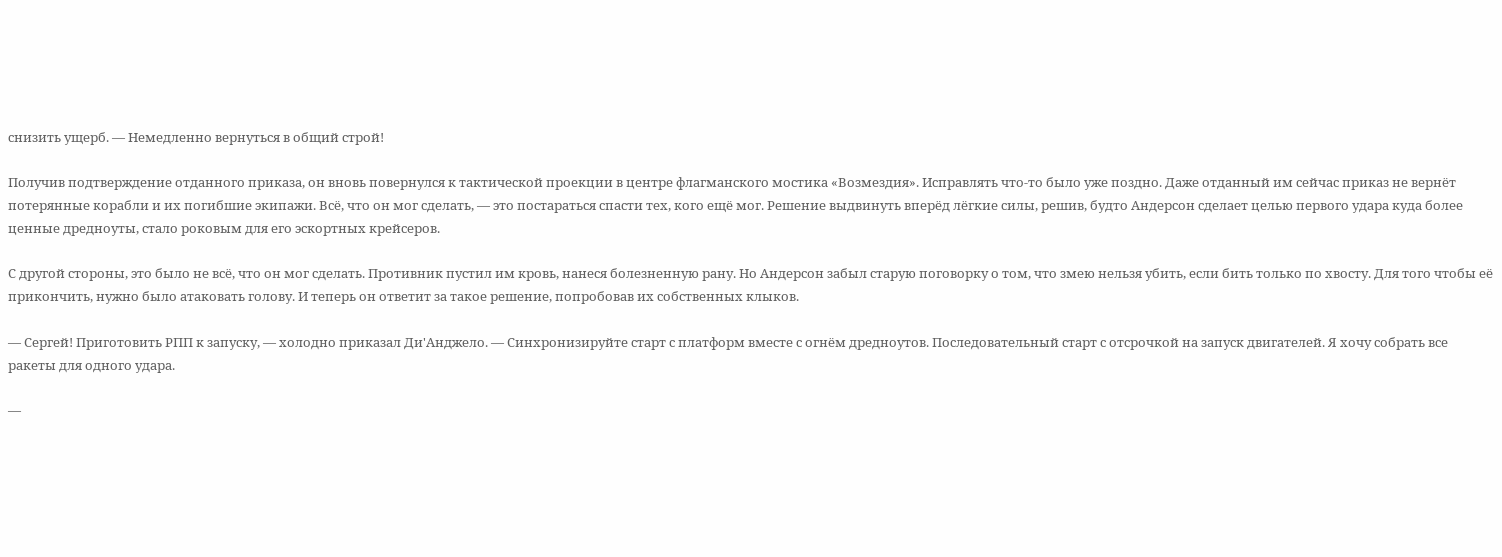снизить ущерб. — Немедленно вернуться в общий строй!

Получив подтверждение отданного приказа, он вновь повернулся к тактической проекции в центре флагманского мостика «Возмездия». Исправлять что-то было уже поздно. Даже отданный им сейчас приказ не вернёт потерянные корабли и их погибшие экипажи. Всё, что он мог сделать, — это постараться спасти тех, кого ещё мог. Решение выдвинуть вперёд лёгкие силы, решив, будто Андерсон сделает целью первого удара куда более ценные дредноуты, стало роковым для его эскортных крейсеров.

С другой стороны, это было не всё, что он мог сделать. Противник пустил им кровь, нанеся болезненную рану. Но Андерсон забыл старую поговорку о том, что змею нельзя убить, если бить только по хвосту. Для того чтобы её прикончить, нужно было атаковать голову. И теперь он ответит за такое решение, попробовав их собственных клыков.

— Сергей! Приготовить РПП к запуску, — холодно приказал Ди'Анджело. — Синхронизируйте старт с платформ вместе с огнём дредноутов. Последовательный старт с отсрочкой на запуск двигателей. Я хочу собрать все ракеты для одного удара.

—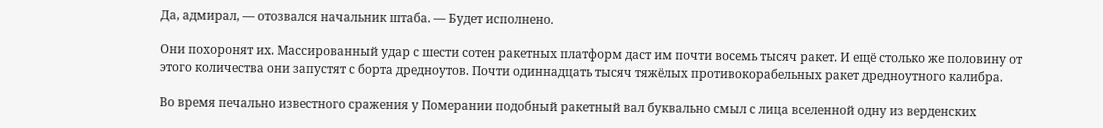Да, адмирал, — отозвался начальник штаба. — Будет исполнено.

Они похоронят их. Массированный удар с шести сотен ракетных платформ даст им почти восемь тысяч ракет. И ещё столько же половину от этого количества они запустят с борта дредноутов. Почти одиннадцать тысяч тяжёлых противокорабельных ракет дредноутного калибра.

Во время печально известного сражения у Померании подобный ракетный вал буквально смыл с лица вселенной одну из верденских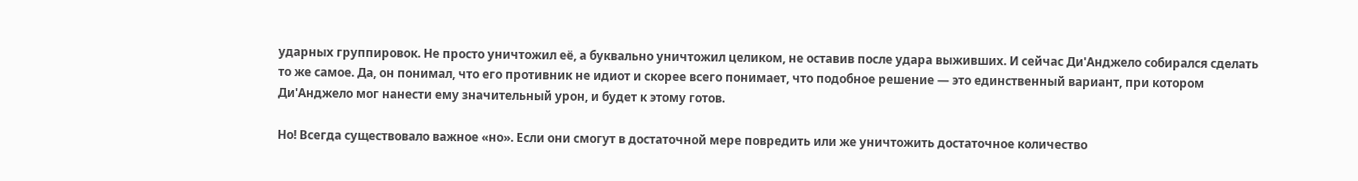ударных группировок. Не просто уничтожил её, а буквально уничтожил целиком, не оставив после удара выживших. И сейчас Ди'Анджело собирался сделать то же самое. Да, он понимал, что его противник не идиот и скорее всего понимает, что подобное решение — это единственный вариант, при котором Ди'Анджело мог нанести ему значительный урон, и будет к этому готов.

Но! Всегда существовало важное «но». Если они смогут в достаточной мере повредить или же уничтожить достаточное количество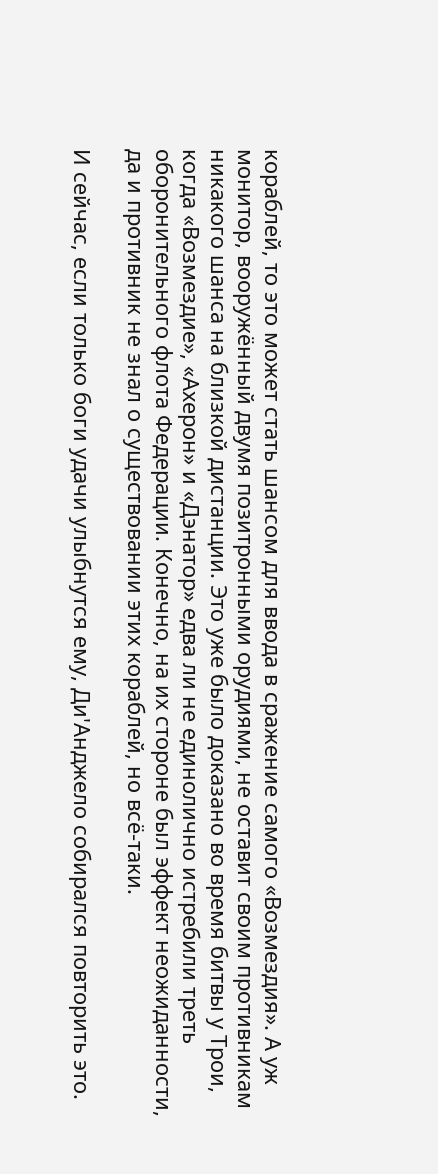кораблей, то это может стать шансом для ввода в сражение самого «Возмездия». А уж монитор, вооружённый двумя позитронными орудиями, не оставит своим противникам никакого шанса на близкой дистанции. Это уже было доказано во время битвы у Трои, когда «Возмездие», «Ахерон» и «Дэнатор» едва ли не единолично истребили треть оборонительного флота Федерации. Конечно, на их стороне был эффект неожиданности, да и противник не знал о существовании этих кораблей, но всё-таки.

И сейчас, если только боги удачи улыбнутся ему, Ди'Анджело собирался повторить это.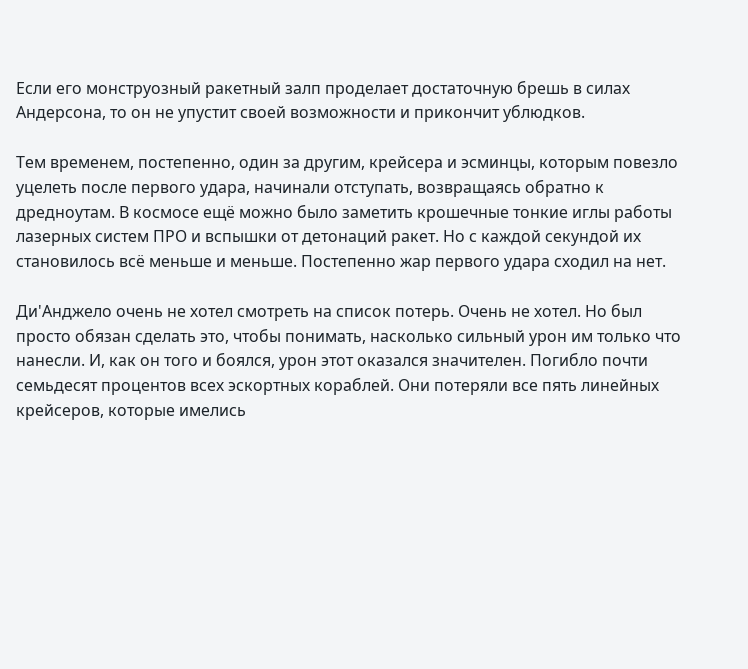Если его монструозный ракетный залп проделает достаточную брешь в силах Андерсона, то он не упустит своей возможности и прикончит ублюдков.

Тем временем, постепенно, один за другим, крейсера и эсминцы, которым повезло уцелеть после первого удара, начинали отступать, возвращаясь обратно к дредноутам. В космосе ещё можно было заметить крошечные тонкие иглы работы лазерных систем ПРО и вспышки от детонаций ракет. Но с каждой секундой их становилось всё меньше и меньше. Постепенно жар первого удара сходил на нет.

Ди'Анджело очень не хотел смотреть на список потерь. Очень не хотел. Но был просто обязан сделать это, чтобы понимать, насколько сильный урон им только что нанесли. И, как он того и боялся, урон этот оказался значителен. Погибло почти семьдесят процентов всех эскортных кораблей. Они потеряли все пять линейных крейсеров, которые имелись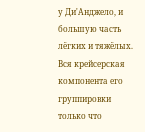у Ди'Анджело, и большую часть лёгких и тяжёлых. Вся крейсерская компонента его группировки только что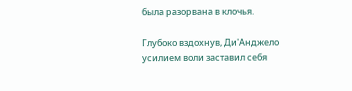была разорвана в клочья.

Глубоко вздохнув, Ди'Анджело усилием воли заставил себя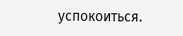успокоиться.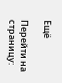Ещё

Перейти на страницу: